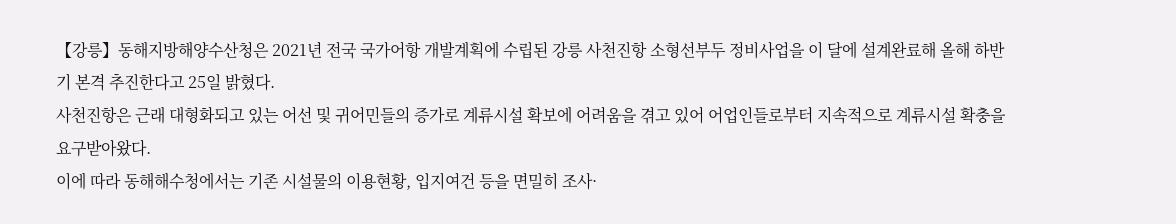【강릉】동해지방해양수산청은 2021년 전국 국가어항 개발계획에 수립된 강릉 사천진항 소형선부두 정비사업을 이 달에 설계완료해 올해 하반기 본격 추진한다고 25일 밝혔다.
사천진항은 근래 대형화되고 있는 어선 및 귀어민들의 증가로 계류시설 확보에 어려움을 겪고 있어 어업인들로부터 지속적으로 계류시설 확충을 요구받아왔다.
이에 따라 동해해수청에서는 기존 시설물의 이용현황, 입지여건 등을 면밀히 조사·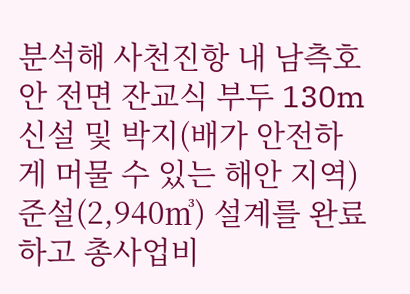분석해 사천진항 내 남측호안 전면 잔교식 부두 130m 신설 및 박지(배가 안전하게 머물 수 있는 해안 지역) 준설(2,940㎥) 설계를 완료하고 총사업비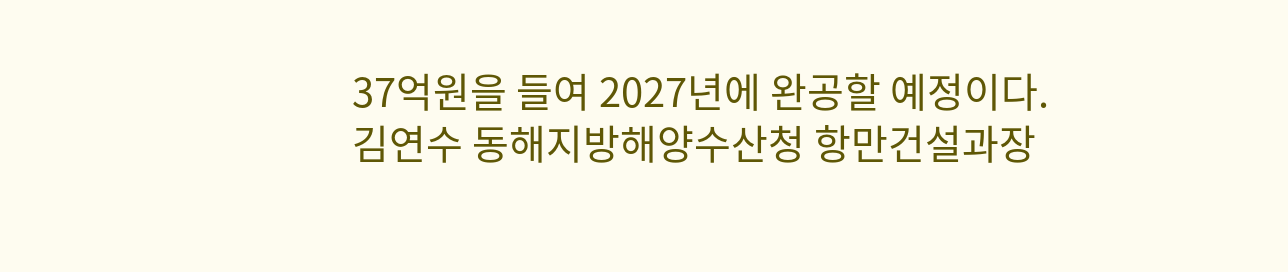37억원을 들여 2027년에 완공할 예정이다.
김연수 동해지방해양수산청 항만건설과장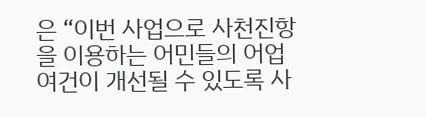은 “이번 사업으로 사천진항을 이용하는 어민들의 어업 여건이 개선될 수 있도록 사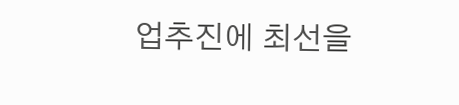업추진에 최선을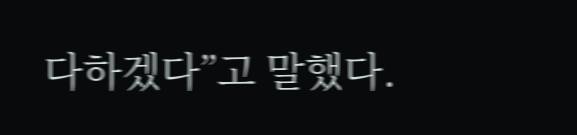다하겠다”고 말했다.